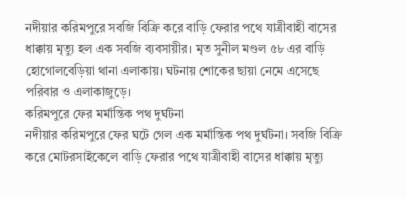নদীয়ার করিমপুরে সবজি বিক্রি করে বাড়ি ফেরার পথে যাত্রীবাহী বাসের ধাক্কায় মৃত্যু হল এক সবজি ব্যবসায়ীর। মৃত সুনীল মণ্ডল ৫৮ এর বাড়ি হোগোলবেড়িয়া থানা এলাকায়। ঘটনায় শোকের ছায়া নেমে এসেছে পরিবার ও এলাকাজুড়ে।
করিমপুরে ফের মর্মান্তিক পথ দুর্ঘটনা
নদীয়ার করিমপুরে ফের ঘটে গেল এক মর্মান্তিক পথ দুর্ঘটনা। সবজি বিক্রি করে মোটরসাইকেলে বাড়ি ফেরার পথে যাত্রীবাহী বাসের ধাক্কায় মৃত্যু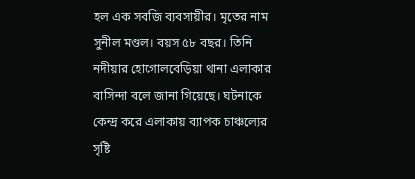হল এক সবজি ব্যবসায়ীর। মৃতের নাম সুনীল মণ্ডল। বয়স ৫৮ বছর। তিনি নদীয়ার হোগোলবেড়িয়া থানা এলাকার বাসিন্দা বলে জানা গিয়েছে। ঘটনাকে কেন্দ্র করে এলাকায় ব্যাপক চাঞ্চল্যের সৃষ্টি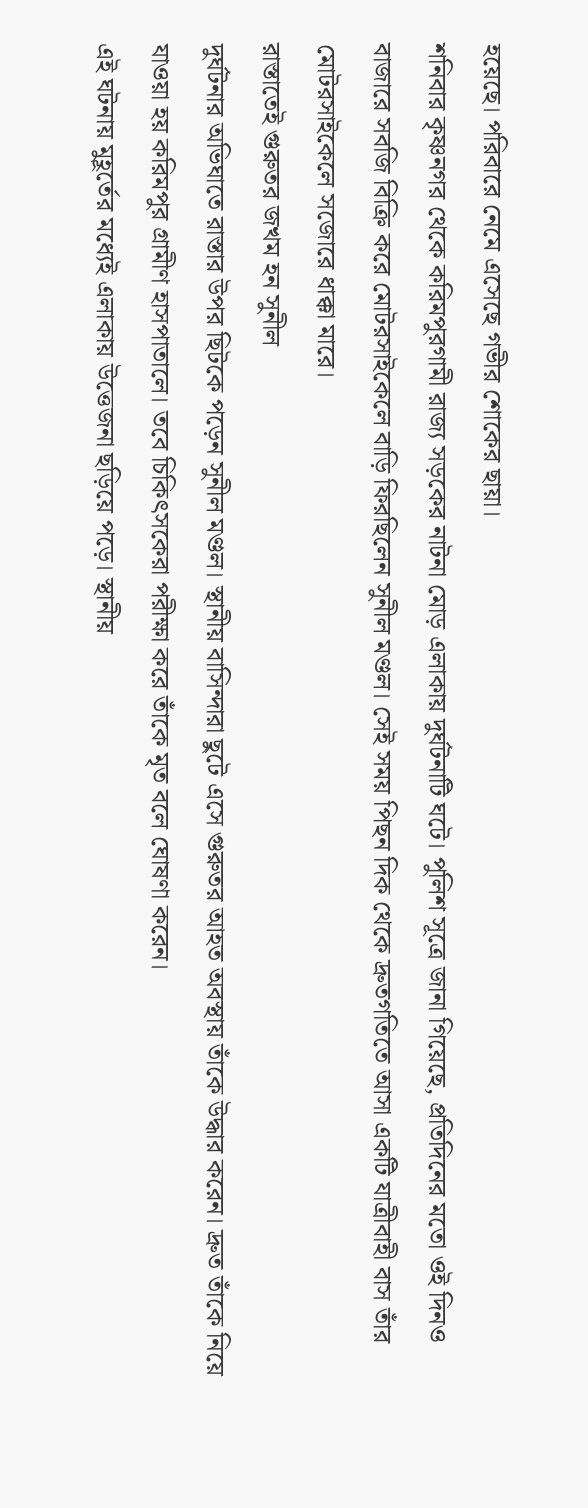হয়েছে। পরিবারে নেমে এসেছে গভীর শোকের ছায়া।
শনিবার কৃষ্ণনগর থেকে করিমপুরগামী রাজ্য সড়কের নাটনা মোড় এলাকায় দুর্ঘটনাটি ঘটে। পুলিশ সূত্রে জানা গিয়েছে, প্রতিদিনের মতো ওই দিনও বাজারে সবজি বিক্রি করে মোটরসাইকেলে বাড়ি ফিরছিলেন সুনীল মণ্ডল। সেই সময় পিছন দিক থেকে দ্রুতগতিতে আসা একটি যাত্রীবাহী বাস তাঁর মোটরসাইকেলে সজোরে ধাক্কা মারে।
রাস্তাতেই গুরুতর জখম হন সুনীল
দুর্ঘটনার অভিঘাতে রাস্তার উপর ছিটকে পড়েন সুনীল মণ্ডল। স্থানীয় বাসিন্দারা ছুটে এসে গুরুতর আহত অবস্থায় তাঁকে উদ্ধার করেন। দ্রুত তাঁকে নিয়ে যাওয়া হয় করিমপুর গ্রামীণ হাসপাতালে। তবে চিকিৎসকেরা পরীক্ষা করে তাঁকে মৃত বলে ঘোষণা করেন।
এই ঘটনায় মুহূর্তের মধ্যেই এলাকায় উত্তেজনা ছড়িয়ে পড়ে। স্থানীয়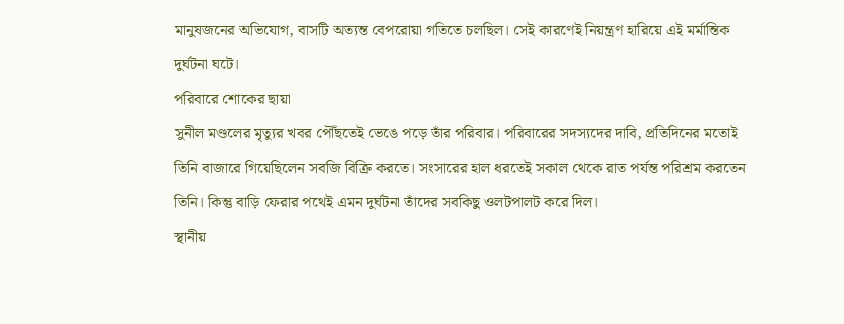মানুষজনের অভিযোগ, বাসটি অত্যন্ত বেপরোয়া গতিতে চলছিল। সেই কারণেই নিয়ন্ত্রণ হারিয়ে এই মর্মান্তিক দুর্ঘটনা ঘটে।
পরিবারে শোকের ছায়া
সুনীল মণ্ডলের মৃত্যুর খবর পৌঁছতেই ভেঙে পড়ে তাঁর পরিবার। পরিবারের সদস্যদের দাবি, প্রতিদিনের মতোই তিনি বাজারে গিয়েছিলেন সবজি বিক্রি করতে। সংসারের হাল ধরতেই সকাল থেকে রাত পর্যন্ত পরিশ্রম করতেন তিনি। কিন্তু বাড়ি ফেরার পথেই এমন দুর্ঘটনা তাঁদের সবকিছু ওলটপালট করে দিল।
স্থানীয়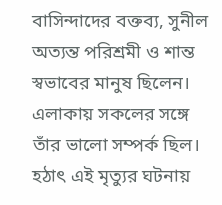বাসিন্দাদের বক্তব্য, সুনীল অত্যন্ত পরিশ্রমী ও শান্ত স্বভাবের মানুষ ছিলেন। এলাকায় সকলের সঙ্গে তাঁর ভালো সম্পর্ক ছিল। হঠাৎ এই মৃত্যুর ঘটনায়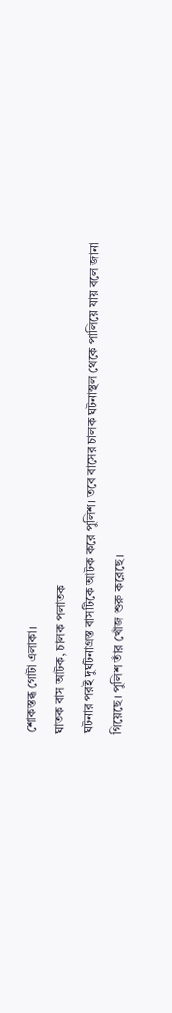শোকস্তব্ধ গোটা এলাকা।
ঘাতক বাস আটক, চালক পলাতক
ঘটনার পরই দুর্ঘটনাগ্রস্ত বাসটিকে আটক করে পুলিশ। তবে বাসের চালক ঘটনাস্থল থেকে পালিয়ে যায় বলে জানা গিয়েছে। পুলিশ তাঁর খোঁজ শুরু করেছে।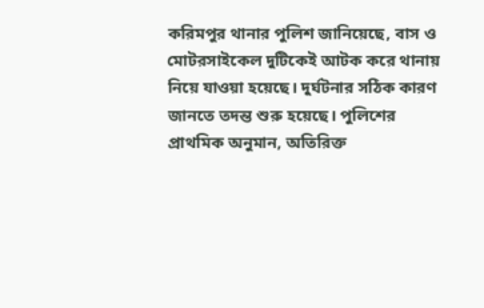করিমপুর থানার পুলিশ জানিয়েছে, বাস ও মোটরসাইকেল দুটিকেই আটক করে থানায় নিয়ে যাওয়া হয়েছে। দুর্ঘটনার সঠিক কারণ জানতে তদন্ত শুরু হয়েছে। পুলিশের প্রাথমিক অনুমান, অতিরিক্ত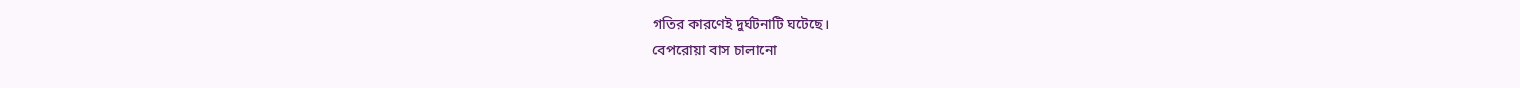গতির কারণেই দুর্ঘটনাটি ঘটেছে।
বেপরোয়া বাস চালানো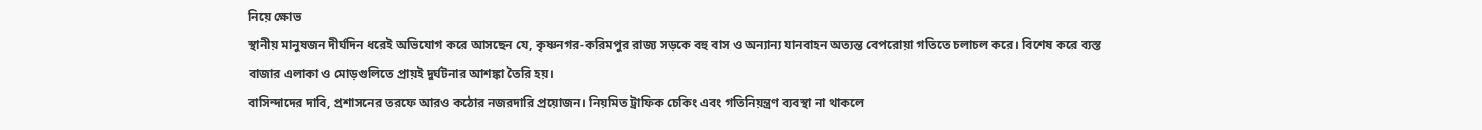নিয়ে ক্ষোভ
স্থানীয় মানুষজন দীর্ঘদিন ধরেই অভিযোগ করে আসছেন যে, কৃষ্ণনগর-করিমপুর রাজ্য সড়কে বহু বাস ও অন্যান্য যানবাহন অত্যন্ত বেপরোয়া গতিতে চলাচল করে। বিশেষ করে ব্যস্ত বাজার এলাকা ও মোড়গুলিতে প্রায়ই দুর্ঘটনার আশঙ্কা তৈরি হয়।
বাসিন্দাদের দাবি, প্রশাসনের তরফে আরও কঠোর নজরদারি প্রয়োজন। নিয়মিত ট্রাফিক চেকিং এবং গতিনিয়ন্ত্রণ ব্যবস্থা না থাকলে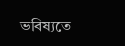ভবিষ্যতে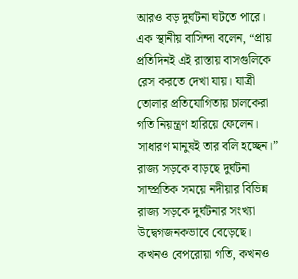আরও বড় দুর্ঘটনা ঘটতে পারে।
এক স্থানীয় বাসিন্দা বলেন, “প্রায় প্রতিদিনই এই রাস্তায় বাসগুলিকে রেস করতে দেখা যায়। যাত্রী তোলার প্রতিযোগিতায় চালকেরা গতি নিয়ন্ত্রণ হারিয়ে ফেলেন। সাধারণ মানুষই তার বলি হচ্ছেন।”
রাজ্য সড়কে বাড়ছে দুর্ঘটনা
সাম্প্রতিক সময়ে নদীয়ার বিভিন্ন রাজ্য সড়কে দুর্ঘটনার সংখ্যা উদ্বেগজনকভাবে বেড়েছে। কখনও বেপরোয়া গতি, কখনও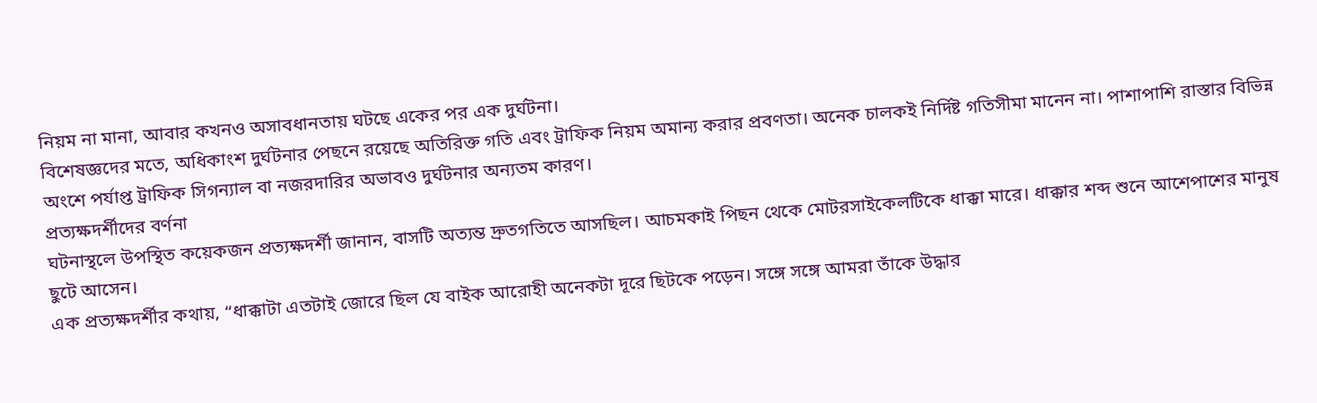নিয়ম না মানা, আবার কখনও অসাবধানতায় ঘটছে একের পর এক দুর্ঘটনা।
বিশেষজ্ঞদের মতে, অধিকাংশ দুর্ঘটনার পেছনে রয়েছে অতিরিক্ত গতি এবং ট্রাফিক নিয়ম অমান্য করার প্রবণতা। অনেক চালকই নির্দিষ্ট গতিসীমা মানেন না। পাশাপাশি রাস্তার বিভিন্ন অংশে পর্যাপ্ত ট্রাফিক সিগন্যাল বা নজরদারির অভাবও দুর্ঘটনার অন্যতম কারণ।
প্রত্যক্ষদর্শীদের বর্ণনা
ঘটনাস্থলে উপস্থিত কয়েকজন প্রত্যক্ষদর্শী জানান, বাসটি অত্যন্ত দ্রুতগতিতে আসছিল। আচমকাই পিছন থেকে মোটরসাইকেলটিকে ধাক্কা মারে। ধাক্কার শব্দ শুনে আশেপাশের মানুষ ছুটে আসেন।
এক প্রত্যক্ষদর্শীর কথায়, “ধাক্কাটা এতটাই জোরে ছিল যে বাইক আরোহী অনেকটা দূরে ছিটকে পড়েন। সঙ্গে সঙ্গে আমরা তাঁকে উদ্ধার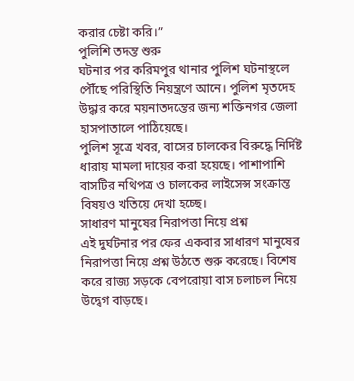করার চেষ্টা করি।”
পুলিশি তদন্ত শুরু
ঘটনার পর করিমপুর থানার পুলিশ ঘটনাস্থলে পৌঁছে পরিস্থিতি নিয়ন্ত্রণে আনে। পুলিশ মৃতদেহ উদ্ধার করে ময়নাতদন্তের জন্য শক্তিনগর জেলা হাসপাতালে পাঠিয়েছে।
পুলিশ সূত্রে খবর, বাসের চালকের বিরুদ্ধে নির্দিষ্ট ধারায় মামলা দায়ের করা হয়েছে। পাশাপাশি বাসটির নথিপত্র ও চালকের লাইসেন্স সংক্রান্ত বিষয়ও খতিয়ে দেখা হচ্ছে।
সাধারণ মানুষের নিরাপত্তা নিয়ে প্রশ্ন
এই দুর্ঘটনার পর ফের একবার সাধারণ মানুষের নিরাপত্তা নিয়ে প্রশ্ন উঠতে শুরু করেছে। বিশেষ করে রাজ্য সড়কে বেপরোয়া বাস চলাচল নিয়ে উদ্বেগ বাড়ছে।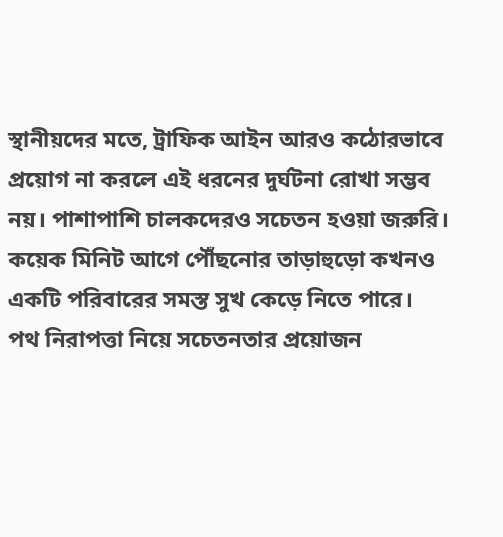স্থানীয়দের মতে, ট্রাফিক আইন আরও কঠোরভাবে প্রয়োগ না করলে এই ধরনের দুর্ঘটনা রোখা সম্ভব নয়। পাশাপাশি চালকদেরও সচেতন হওয়া জরুরি। কয়েক মিনিট আগে পৌঁছনোর তাড়াহুড়ো কখনও একটি পরিবারের সমস্ত সুখ কেড়ে নিতে পারে।
পথ নিরাপত্তা নিয়ে সচেতনতার প্রয়োজন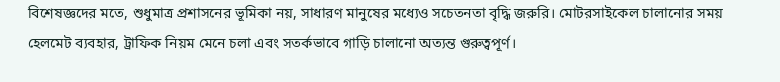বিশেষজ্ঞদের মতে, শুধুমাত্র প্রশাসনের ভূমিকা নয়, সাধারণ মানুষের মধ্যেও সচেতনতা বৃদ্ধি জরুরি। মোটরসাইকেল চালানোর সময় হেলমেট ব্যবহার, ট্রাফিক নিয়ম মেনে চলা এবং সতর্কভাবে গাড়ি চালানো অত্যন্ত গুরুত্বপূর্ণ।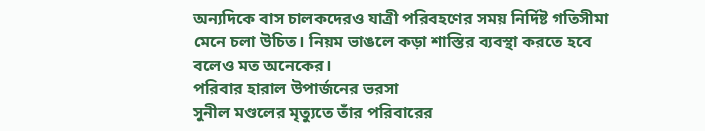অন্যদিকে বাস চালকদেরও যাত্রী পরিবহণের সময় নির্দিষ্ট গতিসীমা মেনে চলা উচিত। নিয়ম ভাঙলে কড়া শাস্তির ব্যবস্থা করতে হবে বলেও মত অনেকের।
পরিবার হারাল উপার্জনের ভরসা
সুনীল মণ্ডলের মৃত্যুতে তাঁর পরিবারের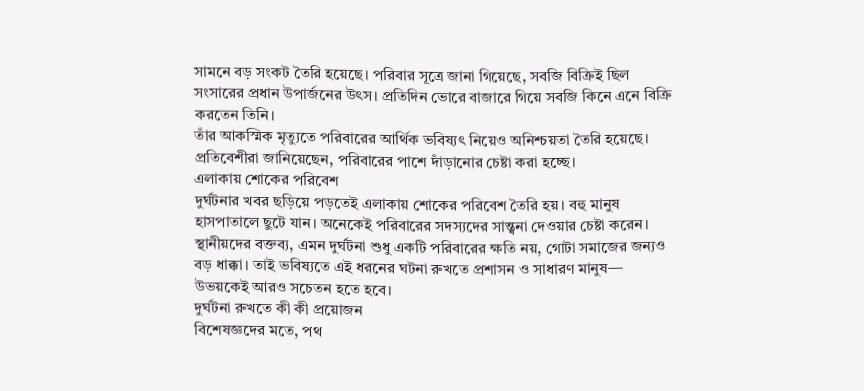সামনে বড় সংকট তৈরি হয়েছে। পরিবার সূত্রে জানা গিয়েছে, সবজি বিক্রিই ছিল সংসারের প্রধান উপার্জনের উৎস। প্রতিদিন ভোরে বাজারে গিয়ে সবজি কিনে এনে বিক্রি করতেন তিনি।
তাঁর আকস্মিক মৃত্যুতে পরিবারের আর্থিক ভবিষ্যৎ নিয়েও অনিশ্চয়তা তৈরি হয়েছে। প্রতিবেশীরা জানিয়েছেন, পরিবারের পাশে দাঁড়ানোর চেষ্টা করা হচ্ছে।
এলাকায় শোকের পরিবেশ
দুর্ঘটনার খবর ছড়িয়ে পড়তেই এলাকায় শোকের পরিবেশ তৈরি হয়। বহু মানুষ হাসপাতালে ছুটে যান। অনেকেই পরিবারের সদস্যদের সান্ত্বনা দেওয়ার চেষ্টা করেন।
স্থানীয়দের বক্তব্য, এমন দুর্ঘটনা শুধু একটি পরিবারের ক্ষতি নয়, গোটা সমাজের জন্যও বড় ধাক্কা। তাই ভবিষ্যতে এই ধরনের ঘটনা রুখতে প্রশাসন ও সাধারণ মানুষ— উভয়কেই আরও সচেতন হতে হবে।
দুর্ঘটনা রুখতে কী কী প্রয়োজন
বিশেষজ্ঞদের মতে, পথ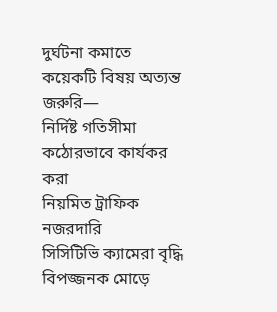দুর্ঘটনা কমাতে কয়েকটি বিষয় অত্যন্ত জরুরি—
নির্দিষ্ট গতিসীমা কঠোরভাবে কার্যকর করা
নিয়মিত ট্রাফিক নজরদারি
সিসিটিভি ক্যামেরা বৃদ্ধি
বিপজ্জনক মোড়ে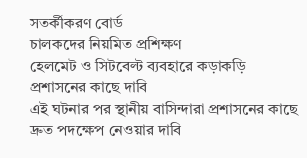সতর্কীকরণ বোর্ড
চালকদের নিয়মিত প্রশিক্ষণ
হেলমেট ও সিটবেল্ট ব্যবহারে কড়াকড়ি
প্রশাসনের কাছে দাবি
এই ঘটনার পর স্থানীয় বাসিন্দারা প্রশাসনের কাছে দ্রুত পদক্ষেপ নেওয়ার দাবি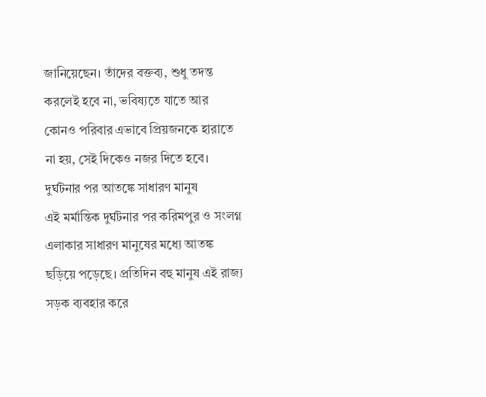জানিয়েছেন। তাঁদের বক্তব্য, শুধু তদন্ত করলেই হবে না, ভবিষ্যতে যাতে আর কোনও পরিবার এভাবে প্রিয়জনকে হারাতে না হয়, সেই দিকেও নজর দিতে হবে।
দুর্ঘটনার পর আতঙ্কে সাধারণ মানুষ
এই মর্মান্তিক দুর্ঘটনার পর করিমপুর ও সংলগ্ন এলাকার সাধারণ মানুষের মধ্যে আতঙ্ক ছড়িয়ে পড়েছে। প্রতিদিন বহু মানুষ এই রাজ্য সড়ক ব্যবহার করে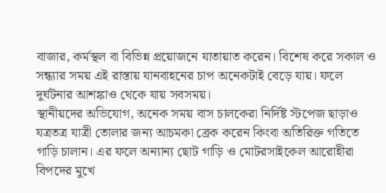বাজার, কর্মস্থল বা বিভিন্ন প্রয়োজনে যাতায়াত করেন। বিশেষ করে সকাল ও সন্ধ্যার সময় এই রাস্তায় যানবাহনের চাপ অনেকটাই বেড়ে যায়। ফলে দুর্ঘটনার আশঙ্কাও থেকে যায় সবসময়।
স্থানীয়দের অভিযোগ, অনেক সময় বাস চালকেরা নির্দিষ্ট স্টপেজ ছাড়াও যত্রতত্র যাত্রী তোলার জন্য আচমকা ব্রেক করেন কিংবা অতিরিক্ত গতিতে গাড়ি চালান। এর ফলে অন্যান্য ছোট গাড়ি ও মোটরসাইকেল আরোহীরা বিপদের মুখে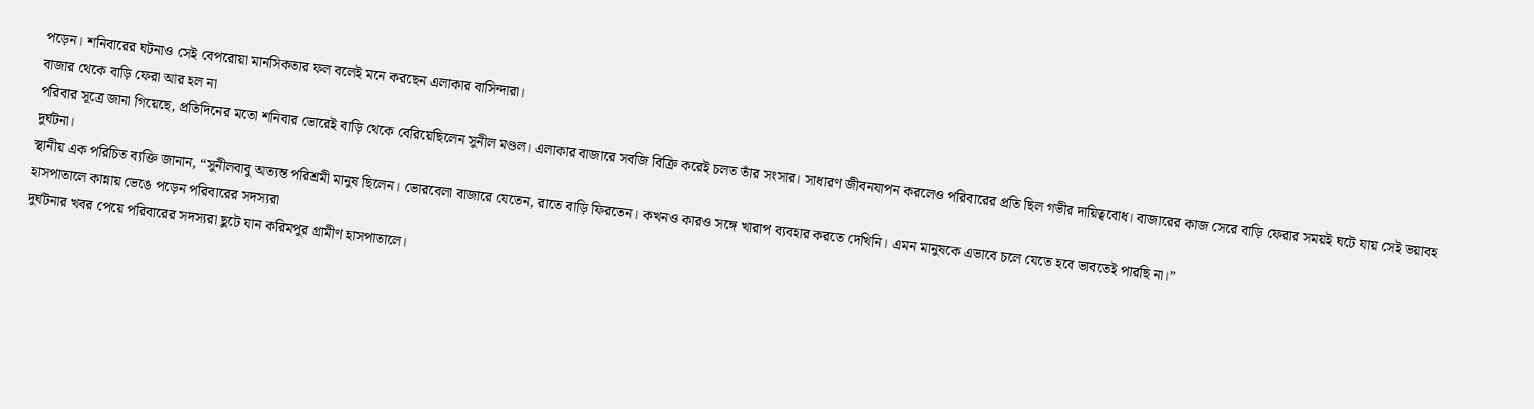পড়েন। শনিবারের ঘটনাও সেই বেপরোয়া মানসিকতার ফল বলেই মনে করছেন এলাকার বাসিন্দারা।
বাজার থেকে বাড়ি ফেরা আর হল না
পরিবার সূত্রে জানা গিয়েছে, প্রতিদিনের মতো শনিবার ভোরেই বাড়ি থেকে বেরিয়েছিলেন সুনীল মণ্ডল। এলাকার বাজারে সবজি বিক্রি করেই চলত তাঁর সংসার। সাধারণ জীবনযাপন করলেও পরিবারের প্রতি ছিল গভীর দায়িত্ববোধ। বাজারের কাজ সেরে বাড়ি ফেরার সময়ই ঘটে যায় সেই ভয়াবহ দুর্ঘটনা।
স্থানীয় এক পরিচিত ব্যক্তি জানান, “সুনীলবাবু অত্যন্ত পরিশ্রমী মানুষ ছিলেন। ভোরবেলা বাজারে যেতেন, রাতে বাড়ি ফিরতেন। কখনও কারও সঙ্গে খারাপ ব্যবহার করতে দেখিনি। এমন মানুষকে এভাবে চলে যেতে হবে ভাবতেই পারছি না।”
হাসপাতালে কান্নায় ভেঙে পড়েন পরিবারের সদস্যরা
দুর্ঘটনার খবর পেয়ে পরিবারের সদস্যরা ছুটে যান করিমপুর গ্রামীণ হাসপাতালে।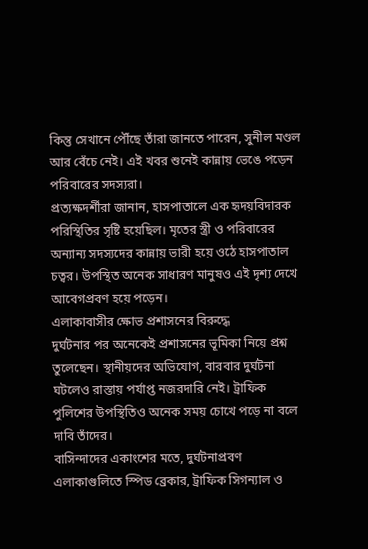কিন্তু সেখানে পৌঁছে তাঁরা জানতে পারেন, সুনীল মণ্ডল আর বেঁচে নেই। এই খবর শুনেই কান্নায় ভেঙে পড়েন পরিবারের সদস্যরা।
প্রত্যক্ষদর্শীরা জানান, হাসপাতালে এক হৃদয়বিদারক পরিস্থিতির সৃষ্টি হয়েছিল। মৃতের স্ত্রী ও পরিবারের অন্যান্য সদস্যদের কান্নায় ভারী হয়ে ওঠে হাসপাতাল চত্বর। উপস্থিত অনেক সাধারণ মানুষও এই দৃশ্য দেখে আবেগপ্রবণ হয়ে পড়েন।
এলাকাবাসীর ক্ষোভ প্রশাসনের বিরুদ্ধে
দুর্ঘটনার পর অনেকেই প্রশাসনের ভূমিকা নিয়ে প্রশ্ন তুলেছেন। স্থানীয়দের অভিযোগ, বারবার দুর্ঘটনা ঘটলেও রাস্তায় পর্যাপ্ত নজরদারি নেই। ট্রাফিক পুলিশের উপস্থিতিও অনেক সময় চোখে পড়ে না বলে দাবি তাঁদের।
বাসিন্দাদের একাংশের মতে, দুর্ঘটনাপ্রবণ এলাকাগুলিতে স্পিড ব্রেকার, ট্রাফিক সিগন্যাল ও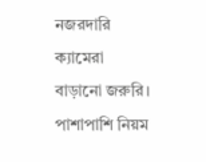নজরদারি ক্যামেরা বাড়ানো জরুরি। পাশাপাশি নিয়ম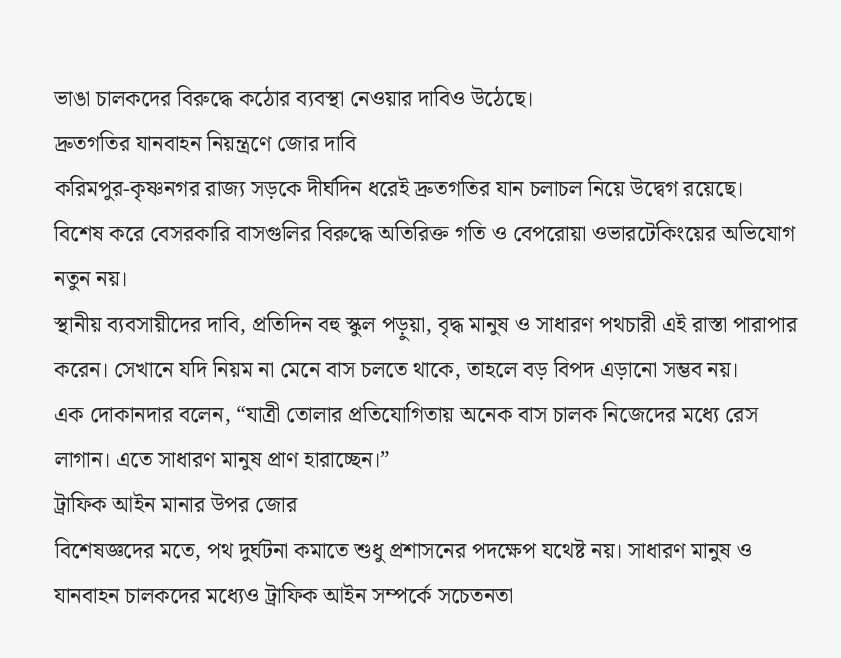ভাঙা চালকদের বিরুদ্ধে কঠোর ব্যবস্থা নেওয়ার দাবিও উঠেছে।
দ্রুতগতির যানবাহন নিয়ন্ত্রণে জোর দাবি
করিমপুর-কৃষ্ণনগর রাজ্য সড়কে দীর্ঘদিন ধরেই দ্রুতগতির যান চলাচল নিয়ে উদ্বেগ রয়েছে। বিশেষ করে বেসরকারি বাসগুলির বিরুদ্ধে অতিরিক্ত গতি ও বেপরোয়া ওভারটেকিংয়ের অভিযোগ নতুন নয়।
স্থানীয় ব্যবসায়ীদের দাবি, প্রতিদিন বহু স্কুল পড়ুয়া, বৃদ্ধ মানুষ ও সাধারণ পথচারী এই রাস্তা পারাপার করেন। সেখানে যদি নিয়ম না মেনে বাস চলতে থাকে, তাহলে বড় বিপদ এড়ানো সম্ভব নয়।
এক দোকানদার বলেন, “যাত্রী তোলার প্রতিযোগিতায় অনেক বাস চালক নিজেদের মধ্যে রেস লাগান। এতে সাধারণ মানুষ প্রাণ হারাচ্ছেন।”
ট্রাফিক আইন মানার উপর জোর
বিশেষজ্ঞদের মতে, পথ দুর্ঘটনা কমাতে শুধু প্রশাসনের পদক্ষেপ যথেষ্ট নয়। সাধারণ মানুষ ও যানবাহন চালকদের মধ্যেও ট্রাফিক আইন সম্পর্কে সচেতনতা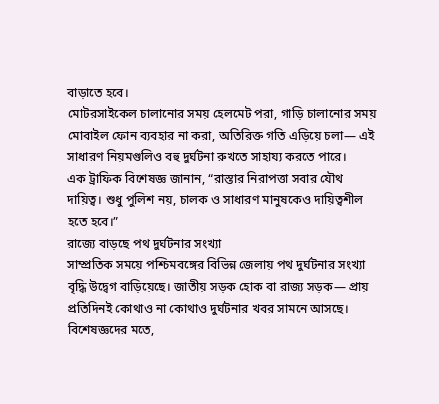বাড়াতে হবে।
মোটরসাইকেল চালানোর সময় হেলমেট পরা, গাড়ি চালানোর সময় মোবাইল ফোন ব্যবহার না করা, অতিরিক্ত গতি এড়িয়ে চলা— এই সাধারণ নিয়মগুলিও বহু দুর্ঘটনা রুখতে সাহায্য করতে পারে।
এক ট্রাফিক বিশেষজ্ঞ জানান, “রাস্তার নিরাপত্তা সবার যৌথ দায়িত্ব। শুধু পুলিশ নয়, চালক ও সাধারণ মানুষকেও দায়িত্বশীল হতে হবে।”
রাজ্যে বাড়ছে পথ দুর্ঘটনার সংখ্যা
সাম্প্রতিক সময়ে পশ্চিমবঙ্গের বিভিন্ন জেলায় পথ দুর্ঘটনার সংখ্যা বৃদ্ধি উদ্বেগ বাড়িয়েছে। জাতীয় সড়ক হোক বা রাজ্য সড়ক— প্রায় প্রতিদিনই কোথাও না কোথাও দুর্ঘটনার খবর সামনে আসছে।
বিশেষজ্ঞদের মতে,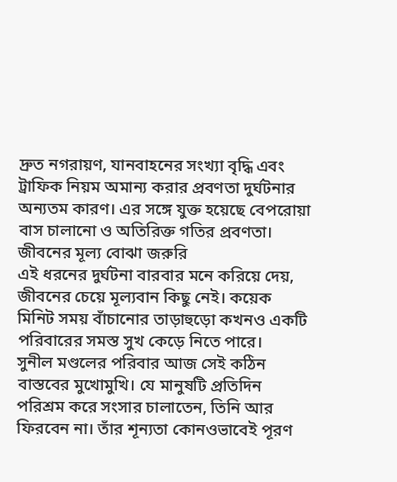দ্রুত নগরায়ণ, যানবাহনের সংখ্যা বৃদ্ধি এবং ট্রাফিক নিয়ম অমান্য করার প্রবণতা দুর্ঘটনার অন্যতম কারণ। এর সঙ্গে যুক্ত হয়েছে বেপরোয়া বাস চালানো ও অতিরিক্ত গতির প্রবণতা।
জীবনের মূল্য বোঝা জরুরি
এই ধরনের দুর্ঘটনা বারবার মনে করিয়ে দেয়, জীবনের চেয়ে মূল্যবান কিছু নেই। কয়েক মিনিট সময় বাঁচানোর তাড়াহুড়ো কখনও একটি পরিবারের সমস্ত সুখ কেড়ে নিতে পারে।
সুনীল মণ্ডলের পরিবার আজ সেই কঠিন বাস্তবের মুখোমুখি। যে মানুষটি প্রতিদিন পরিশ্রম করে সংসার চালাতেন, তিনি আর ফিরবেন না। তাঁর শূন্যতা কোনওভাবেই পূরণ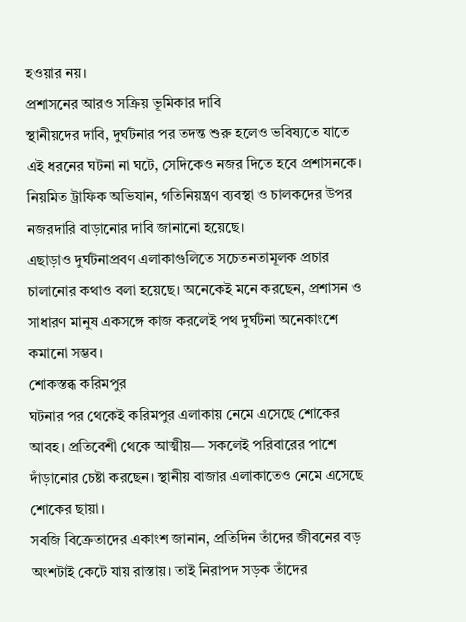হওয়ার নয়।
প্রশাসনের আরও সক্রিয় ভূমিকার দাবি
স্থানীয়দের দাবি, দুর্ঘটনার পর তদন্ত শুরু হলেও ভবিষ্যতে যাতে এই ধরনের ঘটনা না ঘটে, সেদিকেও নজর দিতে হবে প্রশাসনকে। নিয়মিত ট্রাফিক অভিযান, গতিনিয়ন্ত্রণ ব্যবস্থা ও চালকদের উপর নজরদারি বাড়ানোর দাবি জানানো হয়েছে।
এছাড়াও দুর্ঘটনাপ্রবণ এলাকাগুলিতে সচেতনতামূলক প্রচার চালানোর কথাও বলা হয়েছে। অনেকেই মনে করছেন, প্রশাসন ও সাধারণ মানুষ একসঙ্গে কাজ করলেই পথ দুর্ঘটনা অনেকাংশে কমানো সম্ভব।
শোকস্তব্ধ করিমপুর
ঘটনার পর থেকেই করিমপুর এলাকায় নেমে এসেছে শোকের আবহ। প্রতিবেশী থেকে আত্মীয়— সকলেই পরিবারের পাশে দাঁড়ানোর চেষ্টা করছেন। স্থানীয় বাজার এলাকাতেও নেমে এসেছে শোকের ছায়া।
সবজি বিক্রেতাদের একাংশ জানান, প্রতিদিন তাঁদের জীবনের বড় অংশটাই কেটে যায় রাস্তায়। তাই নিরাপদ সড়ক তাঁদের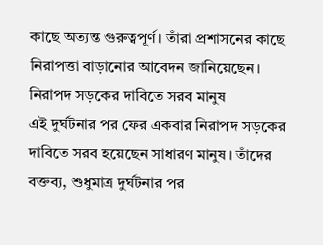কাছে অত্যন্ত গুরুত্বপূর্ণ। তাঁরা প্রশাসনের কাছে নিরাপত্তা বাড়ানোর আবেদন জানিয়েছেন।
নিরাপদ সড়কের দাবিতে সরব মানুষ
এই দুর্ঘটনার পর ফের একবার নিরাপদ সড়কের দাবিতে সরব হয়েছেন সাধারণ মানুষ। তাঁদের বক্তব্য, শুধুমাত্র দুর্ঘটনার পর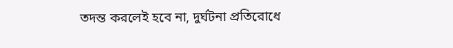তদন্ত করলেই হবে না, দুর্ঘটনা প্রতিরোধে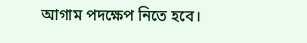আগাম পদক্ষেপ নিতে হবে।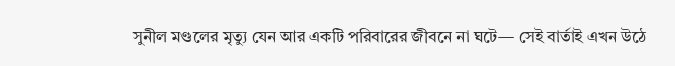সুনীল মণ্ডলের মৃত্যু যেন আর একটি পরিবারের জীবনে না ঘটে— সেই বার্তাই এখন উঠে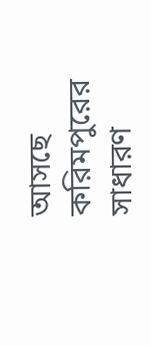আসছে করিমপুরের সাধারণ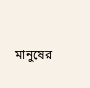মানুষের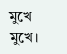মুখে মুখে।